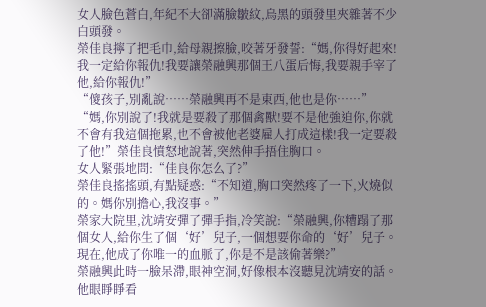女人臉色蒼白,年紀不大卻滿臉皺紋,烏黑的頭發里夾雜著不少白頭發。
榮佳良擰了把毛巾,給母親擦臉,咬著牙發誓:“媽,你得好起來!我一定給你報仇!我要讓榮融興那個王八蛋后悔,我要親手宰了他,給你報仇!”
“傻孩子,別亂說……榮融興再不是東西,他也是你……”
“媽,你別說了!我就是要殺了那個禽獸!要不是他強迫你,你就不會有我這個拖累,也不會被他老婆雇人打成這樣!我一定要殺了他!”榮佳良憤怒地說著,突然伸手捂住胸口。
女人緊張地問:“佳良你怎么了?”
榮佳良搖搖頭,有點疑惑:“不知道,胸口突然疼了一下,火燒似的。媽你別擔心,我沒事。”
榮家大院里,沈靖安彈了彈手指,冷笑說:“榮融興,你糟蹋了那個女人,給你生了個‘好’兒子,一個想要你命的‘好’兒子。現在,他成了你唯一的血脈了,你是不是該偷著樂?”
榮融興此時一臉呆滯,眼神空洞,好像根本沒聽見沈靖安的話。他眼睜睜看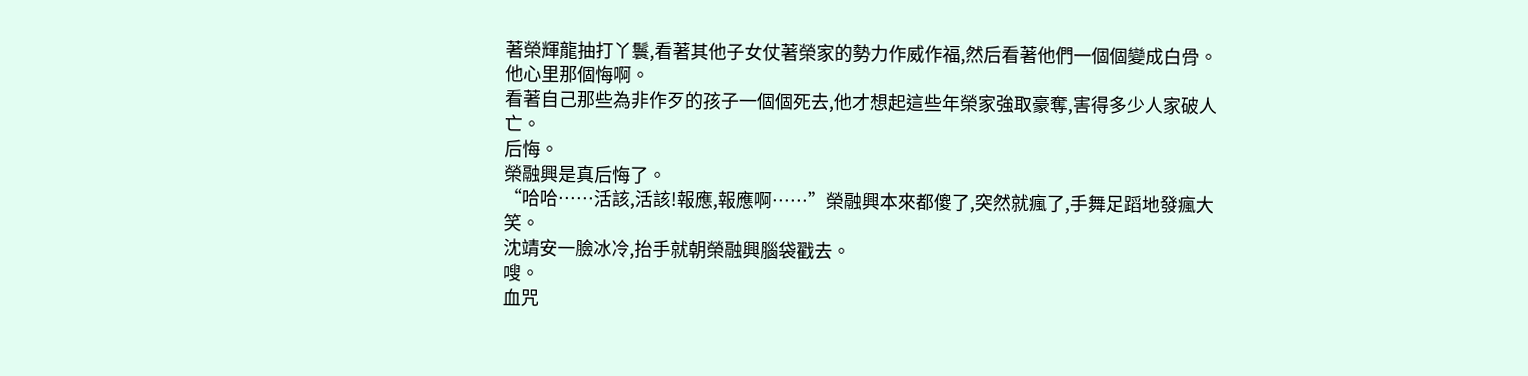著榮輝龍抽打丫鬟,看著其他子女仗著榮家的勢力作威作福,然后看著他們一個個變成白骨。
他心里那個悔啊。
看著自己那些為非作歹的孩子一個個死去,他才想起這些年榮家強取豪奪,害得多少人家破人亡。
后悔。
榮融興是真后悔了。
“哈哈……活該,活該!報應,報應啊……”榮融興本來都傻了,突然就瘋了,手舞足蹈地發瘋大笑。
沈靖安一臉冰冷,抬手就朝榮融興腦袋戳去。
嗖。
血咒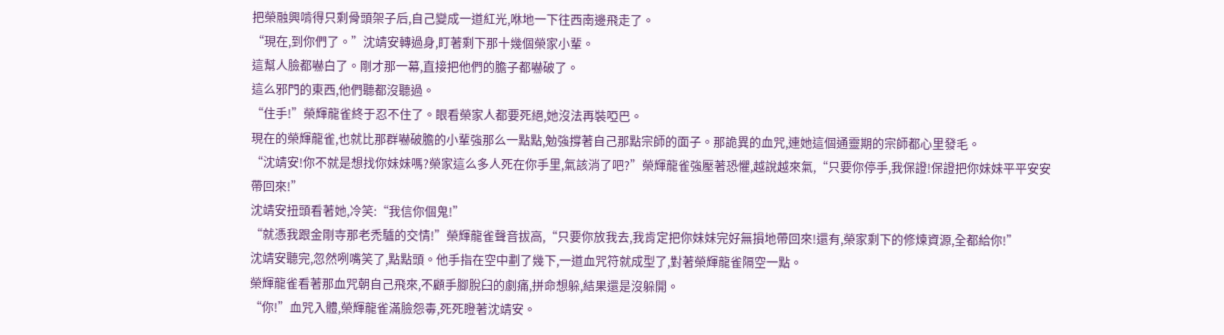把榮融興啃得只剩骨頭架子后,自己變成一道紅光,咻地一下往西南邊飛走了。
“現在,到你們了。”沈靖安轉過身,盯著剩下那十幾個榮家小輩。
這幫人臉都嚇白了。剛才那一幕,直接把他們的膽子都嚇破了。
這么邪門的東西,他們聽都沒聽過。
“住手!”榮輝龍雀終于忍不住了。眼看榮家人都要死絕,她沒法再裝啞巴。
現在的榮輝龍雀,也就比那群嚇破膽的小輩強那么一點點,勉強撐著自己那點宗師的面子。那詭異的血咒,連她這個通靈期的宗師都心里發毛。
“沈靖安!你不就是想找你妹妹嗎?榮家這么多人死在你手里,氣該消了吧?”榮輝龍雀強壓著恐懼,越說越來氣,“只要你停手,我保證!保證把你妹妹平平安安帶回來!”
沈靖安扭頭看著她,冷笑:“我信你個鬼!”
“就憑我跟金剛寺那老禿驢的交情!”榮輝龍雀聲音拔高,“只要你放我去,我肯定把你妹妹完好無損地帶回來!還有,榮家剩下的修煉資源,全都給你!”
沈靖安聽完,忽然咧嘴笑了,點點頭。他手指在空中劃了幾下,一道血咒符就成型了,對著榮輝龍雀隔空一點。
榮輝龍雀看著那血咒朝自己飛來,不顧手腳脫臼的劇痛,拼命想躲,結果還是沒躲開。
“你!”血咒入體,榮輝龍雀滿臉怨毒,死死瞪著沈靖安。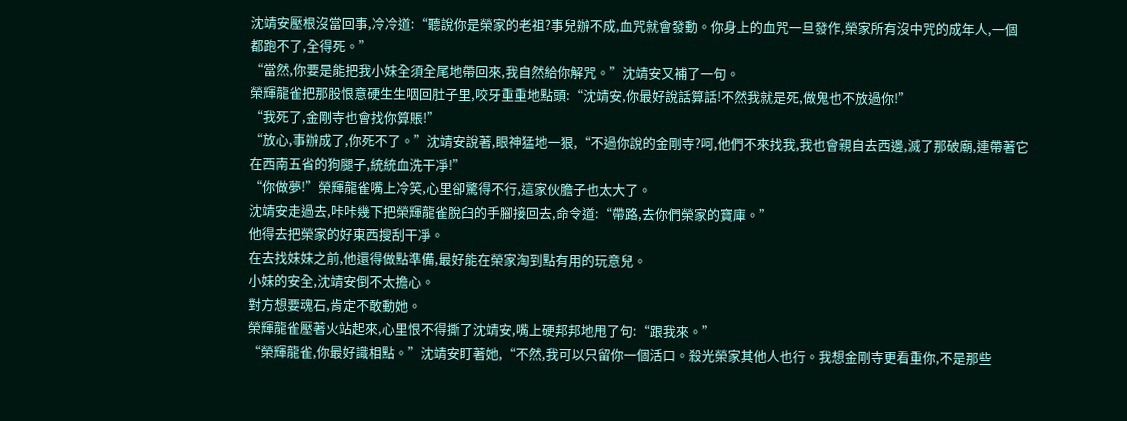沈靖安壓根沒當回事,冷冷道:“聽說你是榮家的老祖?事兒辦不成,血咒就會發動。你身上的血咒一旦發作,榮家所有沒中咒的成年人,一個都跑不了,全得死。”
“當然,你要是能把我小妹全須全尾地帶回來,我自然給你解咒。”沈靖安又補了一句。
榮輝龍雀把那股恨意硬生生咽回肚子里,咬牙重重地點頭:“沈靖安,你最好說話算話!不然我就是死,做鬼也不放過你!”
“我死了,金剛寺也會找你算賬!”
“放心,事辦成了,你死不了。”沈靖安說著,眼神猛地一狠,“不過你說的金剛寺?呵,他們不來找我,我也會親自去西邊,滅了那破廟,連帶著它在西南五省的狗腿子,統統血洗干凈!”
“你做夢!”榮輝龍雀嘴上冷笑,心里卻驚得不行,這家伙膽子也太大了。
沈靖安走過去,咔咔幾下把榮輝龍雀脫臼的手腳接回去,命令道:“帶路,去你們榮家的寶庫。”
他得去把榮家的好東西搜刮干凈。
在去找妹妹之前,他還得做點準備,最好能在榮家淘到點有用的玩意兒。
小妹的安全,沈靖安倒不太擔心。
對方想要魂石,肯定不敢動她。
榮輝龍雀壓著火站起來,心里恨不得撕了沈靖安,嘴上硬邦邦地甩了句:“跟我來。”
“榮輝龍雀,你最好識相點。”沈靖安盯著她,“不然,我可以只留你一個活口。殺光榮家其他人也行。我想金剛寺更看重你,不是那些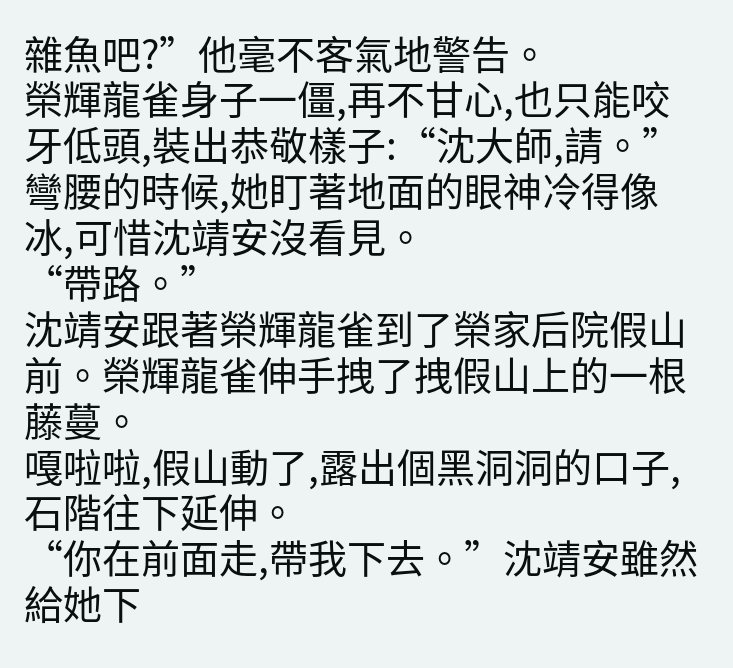雜魚吧?”他毫不客氣地警告。
榮輝龍雀身子一僵,再不甘心,也只能咬牙低頭,裝出恭敬樣子:“沈大師,請。”彎腰的時候,她盯著地面的眼神冷得像冰,可惜沈靖安沒看見。
“帶路。”
沈靖安跟著榮輝龍雀到了榮家后院假山前。榮輝龍雀伸手拽了拽假山上的一根藤蔓。
嘎啦啦,假山動了,露出個黑洞洞的口子,石階往下延伸。
“你在前面走,帶我下去。”沈靖安雖然給她下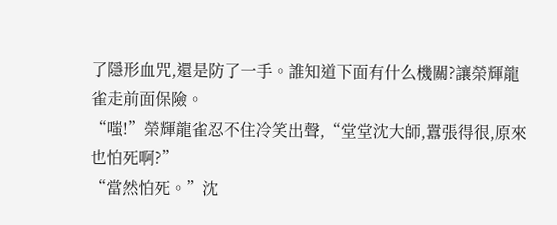了隱形血咒,還是防了一手。誰知道下面有什么機關?讓榮輝龍雀走前面保險。
“嗤!”榮輝龍雀忍不住冷笑出聲,“堂堂沈大師,囂張得很,原來也怕死啊?”
“當然怕死。”沈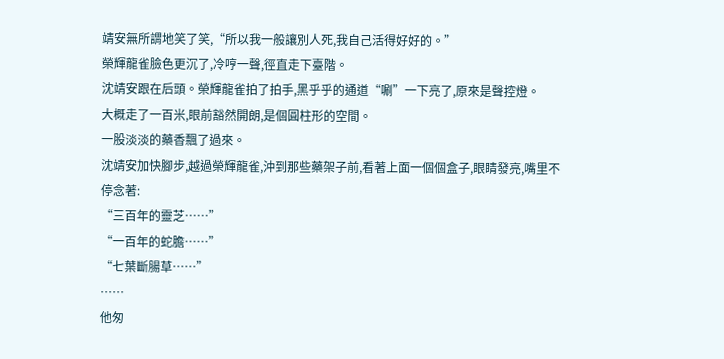靖安無所謂地笑了笑,“所以我一般讓別人死,我自己活得好好的。”
榮輝龍雀臉色更沉了,冷哼一聲,徑直走下臺階。
沈靖安跟在后頭。榮輝龍雀拍了拍手,黑乎乎的通道“唰”一下亮了,原來是聲控燈。
大概走了一百米,眼前豁然開朗,是個圓柱形的空間。
一股淡淡的藥香飄了過來。
沈靖安加快腳步,越過榮輝龍雀,沖到那些藥架子前,看著上面一個個盒子,眼睛發亮,嘴里不停念著:
“三百年的靈芝……”
“一百年的蛇膽……”
“七葉斷腸草……”
……
他匆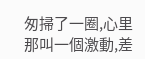匆掃了一圈,心里那叫一個激動,差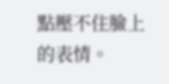點壓不住臉上的表情。